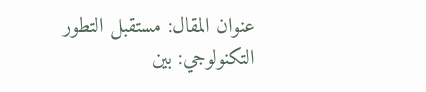عنوان المقال: مستقبل التطور التكنولوجي: بين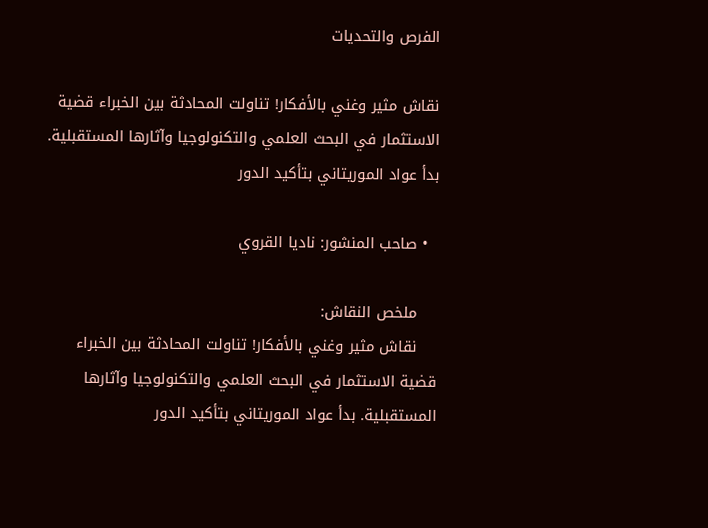الفرص والتحديات

نقاش مثير وغني بالأفكار! تناولت المحادثة بين الخبراء قضية الاستثمار في البحث العلمي والتكنولوجيا وآثارها المستقبلية. بدأ عواد الموريتاني بتأكيد الدور

  • صاحب المنشور: ناديا القروي

    ملخص النقاش:
    نقاش مثير وغني بالأفكار! تناولت المحادثة بين الخبراء قضية الاستثمار في البحث العلمي والتكنولوجيا وآثارها المستقبلية. بدأ عواد الموريتاني بتأكيد الدور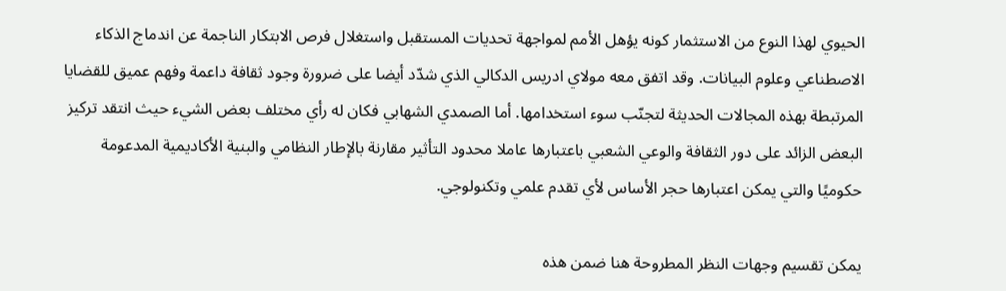الحيوي لهذا النوع من الاستثمار كونه يؤهل الأمم لمواجهة تحديات المستقبل واستغلال فرص الابتكار الناجمة عن اندماج الذكاء الاصطناعي وعلوم البيانات. وقد اتفق معه مولاي ادريس الدكالي الذي شدّد أيضا على ضرورة وجود ثقافة داعمة وفهم عميق للقضايا المرتبطة بهذه المجالات الحديثة لتجنّب سوء استخدامها. أما الصمدي الشهابي فكان له رأي مختلف بعض الشيء حيث انتقد تركيز البعض الزائد على دور الثقافة والوعي الشعبي باعتبارها عاملا محدود التأثير مقارنة بالإطار النظامي والبنية الأكاديمية المدعومة حكوميًا والتي يمكن اعتبارها حجر الأساس لأي تقدم علمي وتكنولوجي.

يمكن تقسيم وجهات النظر المطروحة هنا ضمن هذه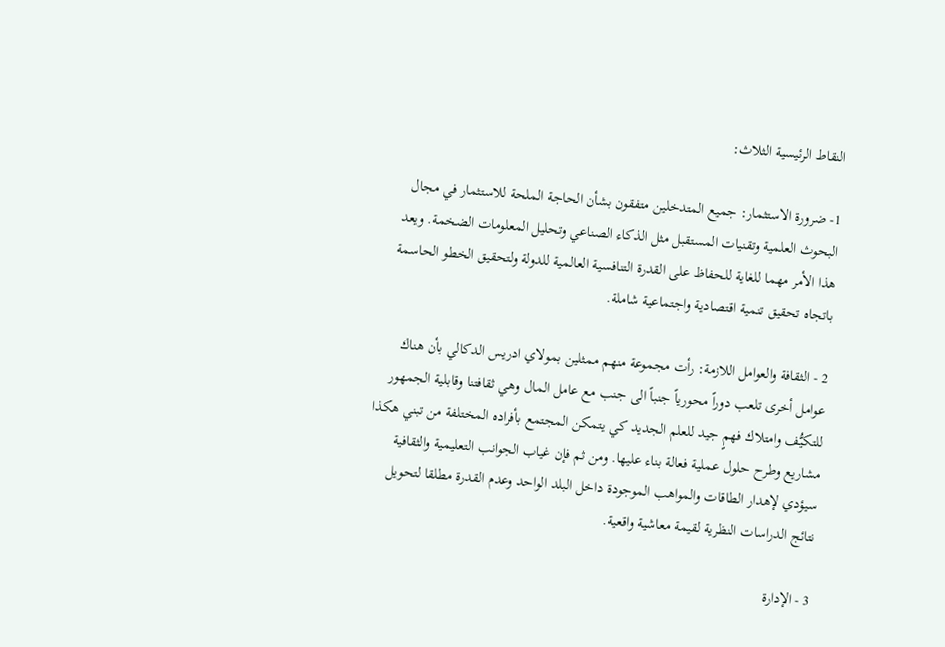النقاط الرئيسية الثلاث:

1- ضرورة الاستثمار: جميع المتدخلين متفقون بشأن الحاجة الملحة للاستثمار في مجال البحوث العلمية وتقنيات المستقبل مثل الذكاء الصناعي وتحليل المعلومات الضخمة. ويعد هذا الأمر مهما للغاية للحفاظ على القدرة التنافسية العالمية للدولة ولتحقيق الخطو الحاسمة باتجاه تحقيق تنمية اقتصادية واجتماعية شاملة.

2 - الثقافة والعوامل اللازمة: رأت مجموعة منهم ممثلين بمولاي ادريس الدكالي بأن هناك عوامل أخرى تلعب دوراً محورياً جنباً الى جنب مع عامل المال وهي ثقافتنا وقابلية الجمهور للتكيُّف وامتلاك فهمٍ جيد للعلم الجديد كي يتمكن المجتمع بأفراده المختلفة من تبني هكذا مشاريع وطرح حلول عملية فعالة بناء عليها. ومن ثم فإن غياب الجوانب التعليمية والثقافية سيؤدي لإهدار الطاقات والمواهب الموجودة داخل البلد الواحد وعدم القدرة مطلقا لتحويل نتائج الدراسات النظرية لقيمة معاشية واقعية.

3 - الإدارة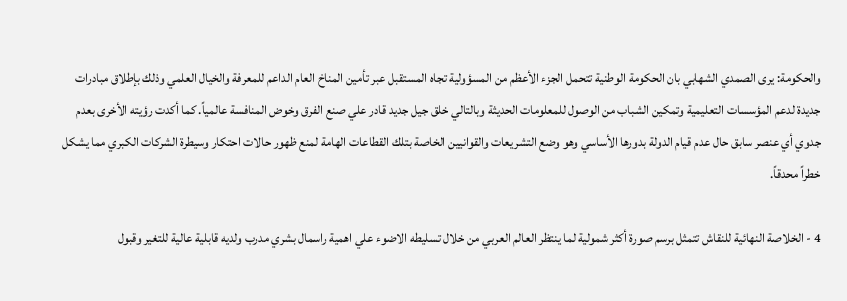والحكومة: يرى الصمدي الشهابي بان الحكومة الوطنية تتحمل الجزء الأعظم من المسؤولية تجاه المستقبل عبر تأمين المناخ العام الداعم للمعرفة والخيال العلمي وذلك بإطلاق مبادرات جديدة لدعم المؤسسات التعليمية وتمكين الشباب من الوصول للمعلومات الحديثة وبالتالي خلق جيل جديد قادر علي صنع الفرق وخوض المنافسة عالمياً. كما أكدت رؤيته الأخرى بعدم جدوي أي عنصر سابق حال عدم قيام الدولة بدورها الأساسي وهو وضع التشريعات والقوانيين الخاصة بتلك القطاعات الهامة لمنع ظهور حالات احتكار وسيطرة الشركات الكبري مما يشكل خطراً محدقاً.

4 - الخلاصة النهائية للنقاش تتمثل برسم صورة أكثر شمولية لما ينتظر العالم العربي من خلال تسليطه الاضوء علي اهمية راسمال بشري مدرب ولديه قابلية عالية للتغير وقبول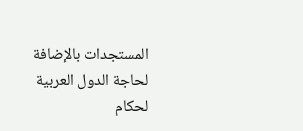المستجدات بالإضافة لحاجة الدول العربية لحكام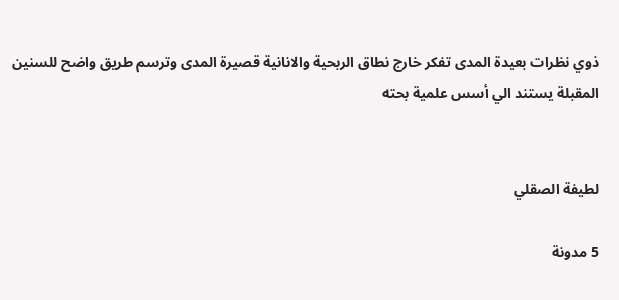ذوي نظرات بعيدة المدى تفكر خارج نطاق الربحية والانانية قصيرة المدى وترسم طريق واضح للسنين المقبلة يستند الي أسس علمية بحته


لطيفة الصقلي

5 مدونة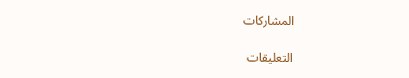المشاركات

التعليقات